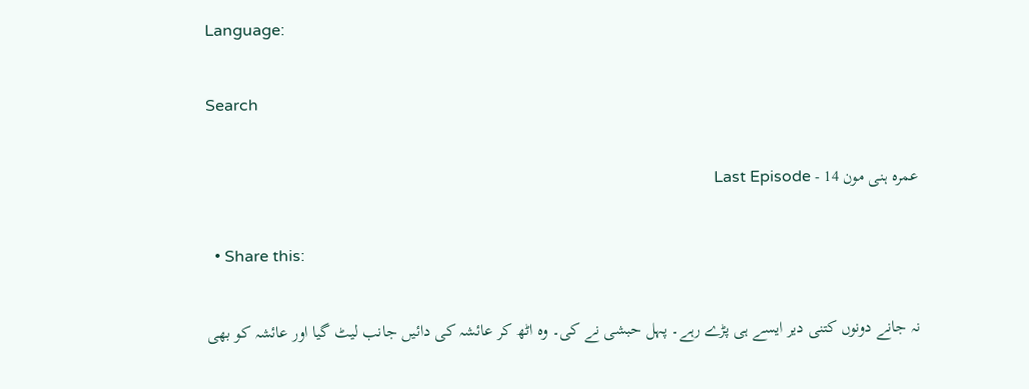Language:

Search

عمرہ ہنی مون 14 - Last Episode

  • Share this:

نہ جانے دونوں کتنی دیر ایسے ہی پڑے رہے۔ پہل حبشی نے کی۔ وہ اٹھ کر عائشہ کی دائیں جانب لیٹ گیا اور عائشہ کو بھی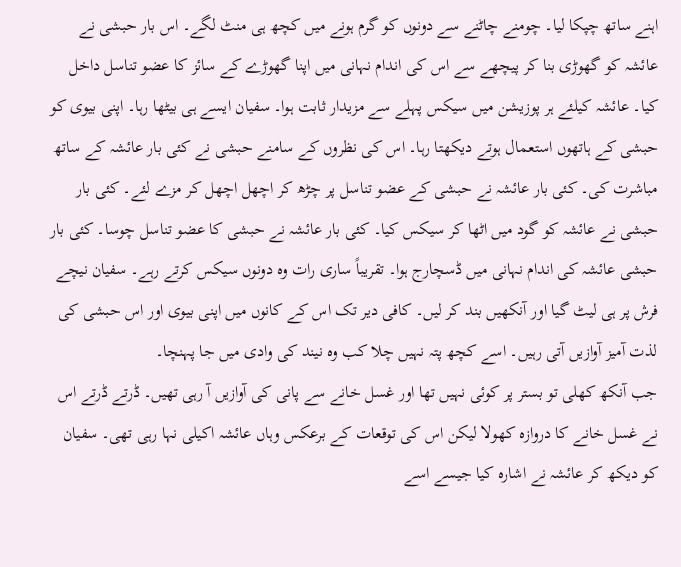اہنے ساتھ چپکا لیا۔ چومنے چاٹنے سے دونوں کو گرم ہونے میں کچھ ہی منٹ لگے۔ اس بار حبشی نے عائشہ کو گھوڑی بنا کر پیچھے سے اس کی اندام نہانی میں اپنا گھوڑے کے سائز کا عضو تناسل داخل کیا۔ عائشہ کیلئے ہر پوزیشن میں سیکس پہلے سے مزیدار ثابت ہوا۔ سفیان ایسے ہی بیٹھا رہا۔ اپنی بیوی کو حبشی کے ہاتھوں استعمال ہوتے دیکھتا رہا۔ اس کی نظروں کے سامنے حبشی نے کئی بار عائشہ کے ساتھ مباشرت کی۔ کئی بار عائشہ نے حبشی کے عضو تناسل پر چڑھ کر اچھل اچھل کر مزے لئے۔ کئی بار حبشی نے عائشہ کو گود میں اٹھا کر سیکس کیا۔ کئی بار عائشہ نے حبشی کا عضو تناسل چوسا۔ کئی بار حبشی عائشہ کی اندام نہانی میں ڈسچارج ہوا۔ تقریباً ساری رات وہ دونوں سیکس کرتے رہے۔ سفیان نیچے فرش پر ہی لیٹ گیا اور آنکھیں بند کر لیں۔ کافی دیر تک اس کے کانوں میں اپنی بیوی اور اس حبشی کی لذت آمیز آوازیں آتی رہیں۔ اسے کچھ پتہ نہیں چلا کب وہ نیند کی وادی میں جا پہنچا۔
جب آنکھ کھلی تو بستر پر کوئی نہیں تھا اور غسل خانے سے پانی کی آوازیں آ رہی تھیں۔ ڈرتے ڈرتے اس نے غسل خانے کا دروازہ کھولا لیکن اس کی توقعات کے برعکس وہاں عائشہ اکیلی نہا رہی تھی۔ سفیان کو دیکھ کر عائشہ نے اشارہ کیا جیسے اسے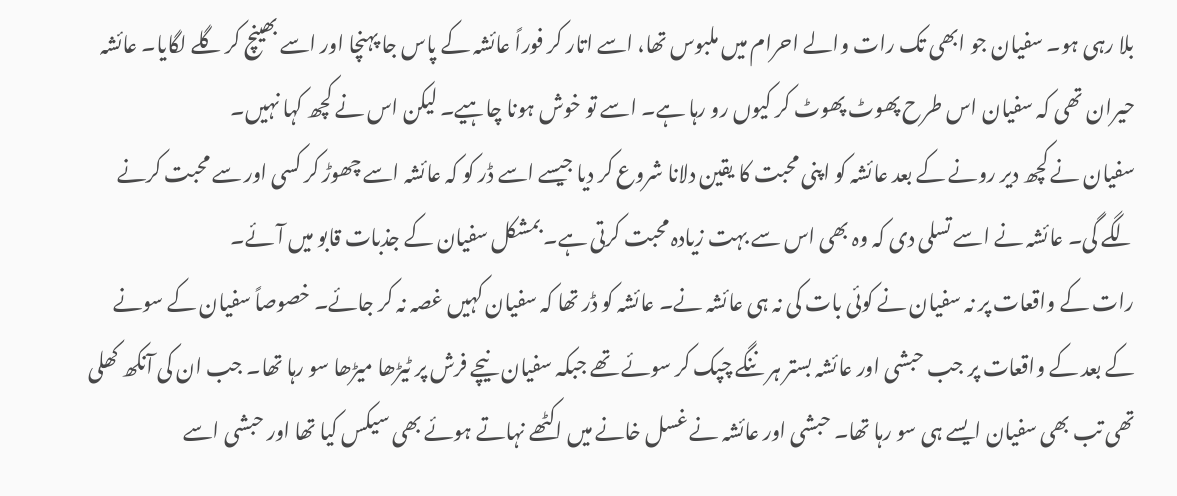بلا رہی ہو۔ سفیان جو ابھی تک رات والے احرام میں ملبوس تھا، اسے اتار کر فوراً عائشہ کے پاس جا پہنچا اور اسے بھینچ کر گلے لگایا۔ عائشہ حیران تھی کہ سفیان اس طرح پھوٹ پھوٹ کر کیوں رو رہا ہے۔ اسے تو خوش ہونا چاہیے۔ لیکن اس نے کچھ کہا نہیں۔
سفیان نے کچھ دیر رونے کے بعد عائشہ کو اپنی محبت کا یقین دلانا شروع کر دیا جیسے اسے ڈر کو کہ عائشہ اسے چھوڑ کر کسی اور سے محبت کرنے لگے گی۔ عائشہ نے اسے تسلی دی کہ وہ بھی اس سے بہت زیادہ محبت کرتی ہے۔ بمشکل سفیان کے جذبات قابو میں آئے۔
رات کے واقعات پر نہ سفیان نے کوئی بات کی نہ ہی عائشہ نے۔ عائشہ کو ڈر تھا کہ سفیان کہیں غصہ نہ کر جائے۔ خصوصاً سفیان کے سونے کے بعد کے واقعات پر جب حبشی اور عائشہ بستر ہر ننگے چپک کر سوئے تھے جبکہ سفیان نیچے فرش پر ٹیڑھا میڑھا سو رہا تھا۔ جب ان کی آنکھ کھلی تھی تب بھی سفیان ایسے ہی سو رہا تھا۔ حبشی اور عائشہ نے غسل خانے میں اکٹھے نہاتے ہوئے بھی سیکس کیا تھا اور حبشی اسے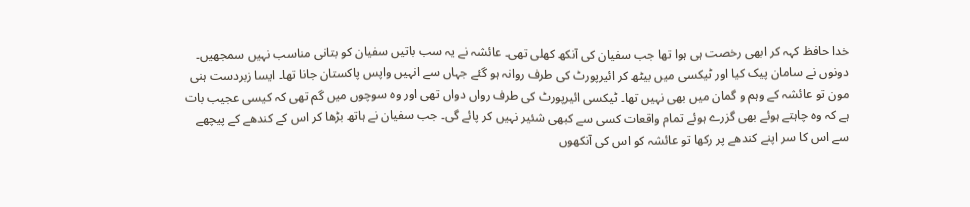خدا حافظ کہہ کر ابھی رخصت ہی ہوا تھا جب سفیان کی آنکھ کھلی تھی۔ عائشہ نے یہ سب باتیں سفیان کو بتانی مناسب نہیں سمجھیں۔
دونوں نے سامان پیک کیا اور ٹیکسی میں بیٹھ کر ائیرپورٹ کی طرف روانہ ہو گئے جہاں سے انہیں واپس پاکستان جانا تھا۔ ایسا زبردست ہنی مون تو عائشہ کے وہم و گمان میں بھی نہیں تھا۔ ٹیکسی ائیرپورٹ کی طرف رواں دواں تھی اور وہ سوچوں میں گم تھی کہ کیسی عجیب بات ہے کہ وہ چاہتے ہوئے بھی گزرے ہوئے تمام واقعات کسی سے کبھی شئیر نہیں کر پائے گی۔ جب سفیان نے ہاتھ بڑھا کر اس کے کندھے کے پیچھے سے اس کا سر اپنے کندھے پر رکھا تو عائشہ کو اس کی آنکھوں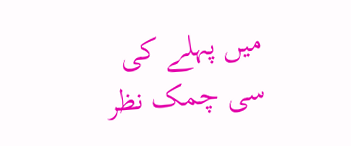میں پہلے کی سی چمک نظر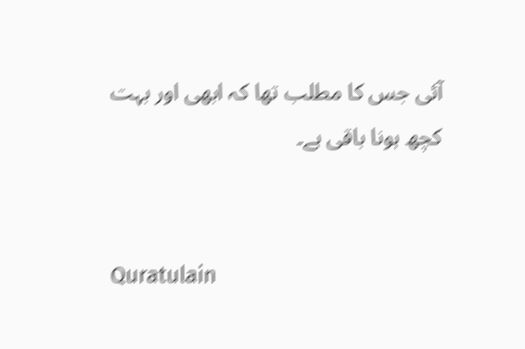آئی جس کا مطلب تھا کہ ابھی اور بہت کچھ ہونا باقی ہے۔


Quratulain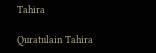Tahira

Quratulain Tahira